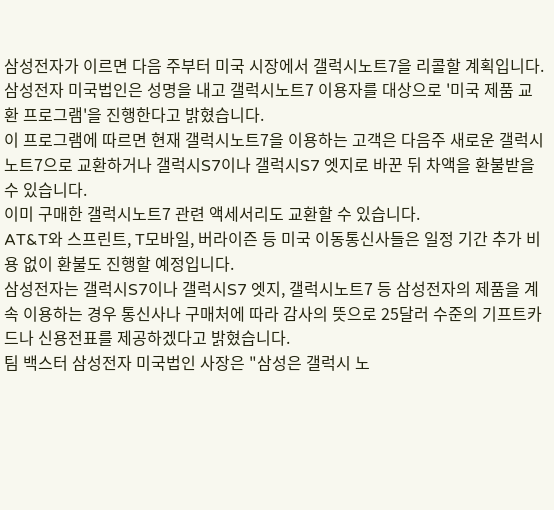삼성전자가 이르면 다음 주부터 미국 시장에서 갤럭시노트7을 리콜할 계획입니다.
삼성전자 미국법인은 성명을 내고 갤럭시노트7 이용자를 대상으로 '미국 제품 교환 프로그램'을 진행한다고 밝혔습니다.
이 프로그램에 따르면 현재 갤럭시노트7을 이용하는 고객은 다음주 새로운 갤럭시노트7으로 교환하거나 갤럭시S7이나 갤럭시S7 엣지로 바꾼 뒤 차액을 환불받을 수 있습니다.
이미 구매한 갤럭시노트7 관련 액세서리도 교환할 수 있습니다.
AT&T와 스프린트, T모바일, 버라이즌 등 미국 이동통신사들은 일정 기간 추가 비용 없이 환불도 진행할 예정입니다.
삼성전자는 갤럭시S7이나 갤럭시S7 엣지, 갤럭시노트7 등 삼성전자의 제품을 계속 이용하는 경우 통신사나 구매처에 따라 감사의 뜻으로 25달러 수준의 기프트카드나 신용전표를 제공하겠다고 밝혔습니다.
팀 백스터 삼성전자 미국법인 사장은 "삼성은 갤럭시 노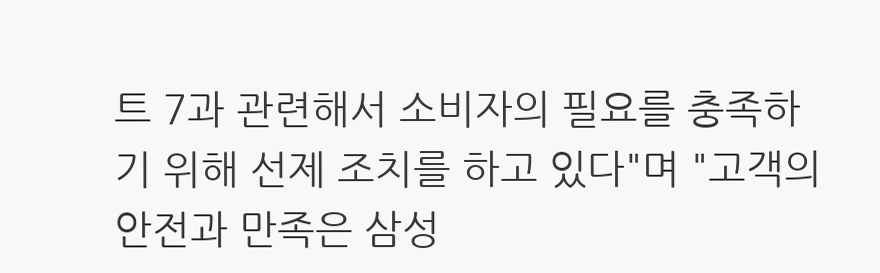트 7과 관련해서 소비자의 필요를 충족하기 위해 선제 조치를 하고 있다"며 "고객의 안전과 만족은 삼성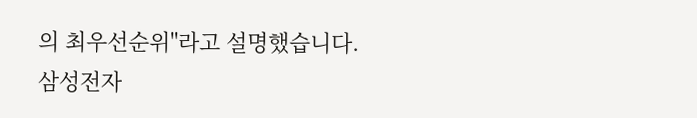의 최우선순위"라고 설명했습니다.
삼성전자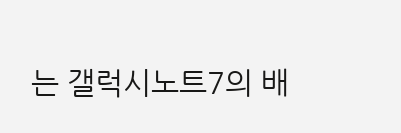는 갤럭시노트7의 배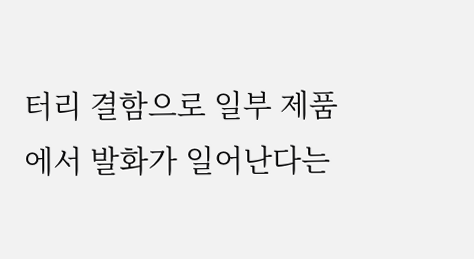터리 결함으로 일부 제품에서 발화가 일어난다는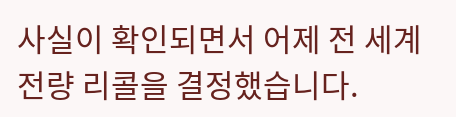사실이 확인되면서 어제 전 세계 전량 리콜을 결정했습니다.